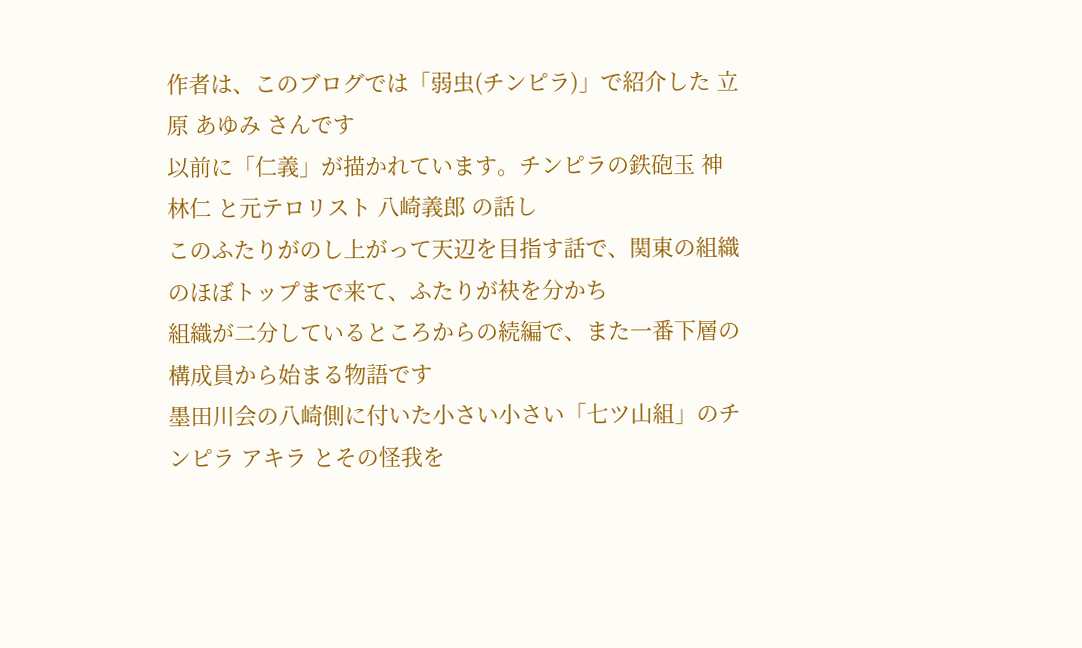作者は、このブログでは「弱虫(チンピラ)」で紹介した 立原 あゆみ さんです
以前に「仁義」が描かれています。チンピラの鉄砲玉 神林仁 と元テロリスト 八崎義郎 の話し
このふたりがのし上がって天辺を目指す話で、関東の組織のほぼトップまで来て、ふたりが袂を分かち
組織が二分しているところからの続編で、また一番下層の構成員から始まる物語です
墨田川会の八崎側に付いた小さい小さい「七ツ山組」のチンピラ アキラ とその怪我を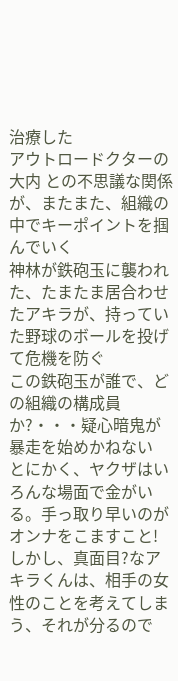治療した
アウトロードクターの 大内 との不思議な関係が、またまた、組織の中でキーポイントを掴んでいく
神林が鉄砲玉に襲われた、たまたま居合わせたアキラが、持っていた野球のボールを投げて危機を防ぐ
この鉄砲玉が誰で、どの組織の構成員か?・・・疑心暗鬼が暴走を始めかねない
とにかく、ヤクザはいろんな場面で金がいる。手っ取り早いのがオンナをこますこと!
しかし、真面目?なアキラくんは、相手の女性のことを考えてしまう、それが分るので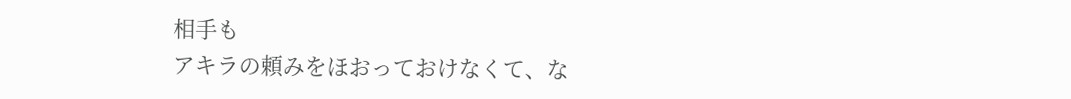相手も
アキラの頼みをほおっておけなくて、な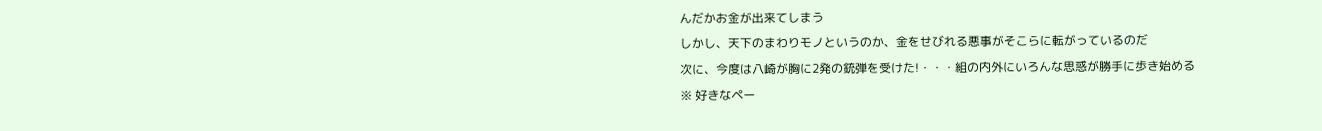んだかお金が出来てしまう
しかし、天下のまわりモノというのか、金をせびれる悪事がそこらに転がっているのだ
次に、今度は八崎が胸に2発の銃弾を受けた!・・・組の内外にいろんな思惑が勝手に歩き始める
※ 好きなペー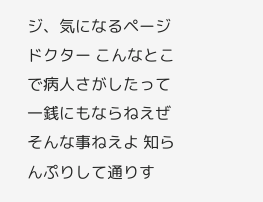ジ、気になるページ
ドクター こんなとこで病人さがしたって 一銭にもならねえぜ
そんな事ねえよ 知らんぷりして通りす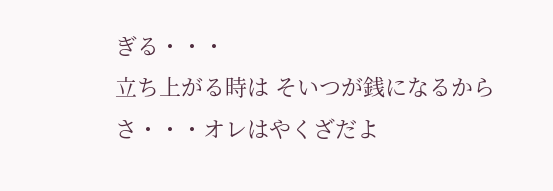ぎる・・・
立ち上がる時は そいつが銭になるからさ・・・オレはやくざだよ